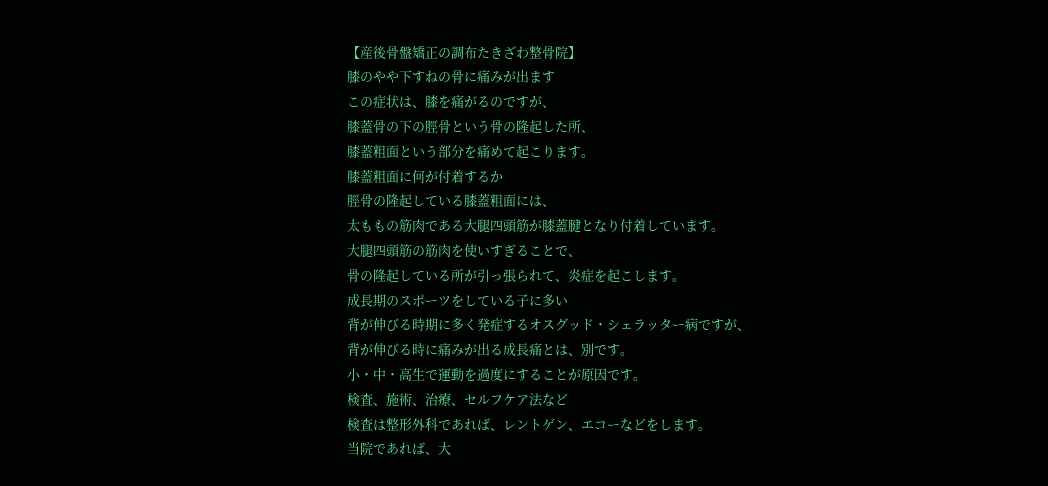【産後骨盤矯正の調布たきざわ整骨院】
膝のやや下すねの骨に痛みが出ます
この症状は、膝を痛がるのですが、
膝蓋骨の下の脛骨という骨の隆起した所、
膝蓋粗面という部分を痛めて起こります。
膝蓋粗面に何が付着するか
脛骨の隆起している膝蓋粗面には、
太ももの筋肉である大腿四頭筋が膝蓋腱となり付着しています。
大腿四頭筋の筋肉を使いすぎることで、
骨の隆起している所が引っ張られて、炎症を起こします。
成長期のスポーツをしている子に多い
背が伸びる時期に多く発症するオスグッド・シェラッター病ですが、
背が伸びる時に痛みが出る成長痛とは、別です。
小・中・高生で運動を過度にすることが原因です。
検査、施術、治療、セルフケア法など
検査は整形外科であれば、レントゲン、エコーなどをします。
当院であれば、大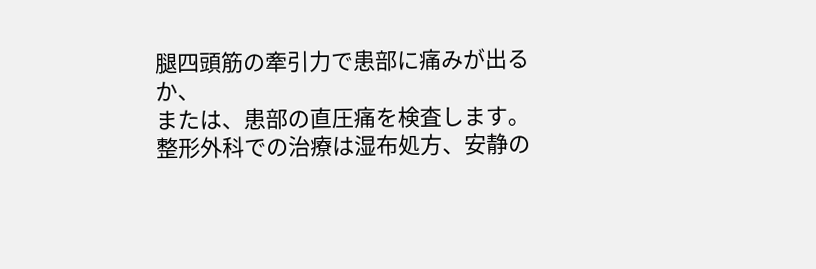腿四頭筋の牽引力で患部に痛みが出るか、
または、患部の直圧痛を検査します。
整形外科での治療は湿布処方、安静の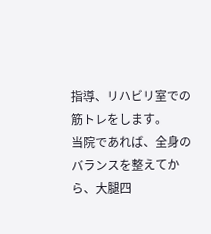指導、リハビリ室での筋トレをします。
当院であれば、全身のバランスを整えてから、大腿四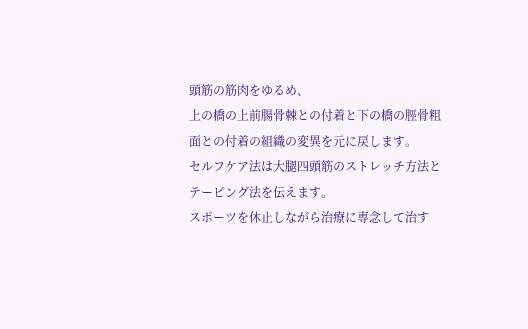頭筋の筋肉をゆるめ、
上の橋の上前腸骨棘との付着と下の橋の脛骨粗面との付着の組織の変異を元に戻します。
セルフケア法は大腿四頭筋のストレッチ方法とテーピング法を伝えます。
スポーツを休止しながら治療に専念して治す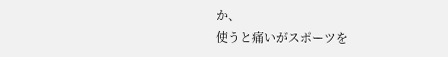か、
使うと痛いがスポーツを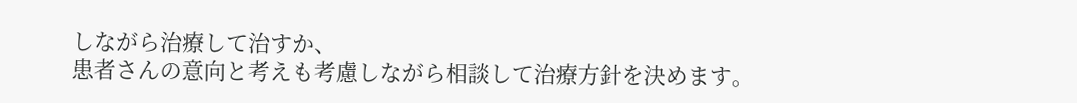しながら治療して治すか、
患者さんの意向と考えも考慮しながら相談して治療方針を決めます。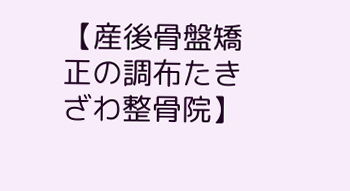【産後骨盤矯正の調布たきざわ整骨院】